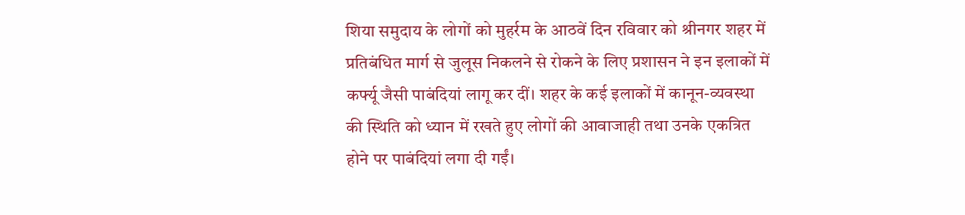शिया समुदाय के लोगों को मुहर्रम के आठवें दिन रविवार को श्रीनगर शहर में प्रतिबंधित मार्ग से जुलूस निकलने से रोकने के लिए प्रशासन ने इन इलाकों में कर्फ्यू जैसी पाबंदियां लागू कर दीं। शहर के कई इलाकों में कानून-व्यवस्था की स्थिति को ध्यान में रखते हुए लोगों की आवाजाही तथा उनके एकत्रित होने पर पाबंदियां लगा दी गईं।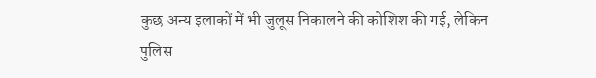कुछ अन्य इलाकों में भी जुलूस निकालने की कोशिश की गई, लेकिन पुलिस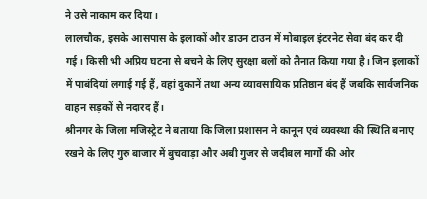ने उसे नाकाम कर दिया।
लालचौक, इसके आसपास के इलाकों और डाउन टाउन में मोबाइल इंटरनेट सेवा बंद कर दी गई। किसी भी अप्रिय घटना से बचने के लिए सुरक्षा बलों को तैनात किया गया है। जिन इलाकों में पाबंदियां लगाई गई हैं, वहां दुकानें तथा अन्य व्यावसायिक प्रतिष्ठान बंद हैं जबकि सार्वजनिक वाहन सड़कों से नदारद हैं।
श्रीनगर के जिला मजिस्ट्रेट ने बताया कि जिला प्रशासन ने कानून एवं व्यवस्था की स्थिति बनाए रखने के लिए गुरु बाजार में बुचवाड़ा और अबी गुजर से जदीबल मार्गों की ओर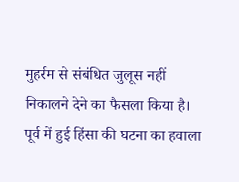मुहर्रम से संबंधित जुलूस नहीं निकालने देने का फैसला किया है। पूर्व में हुई हिंसा की घटना का हवाला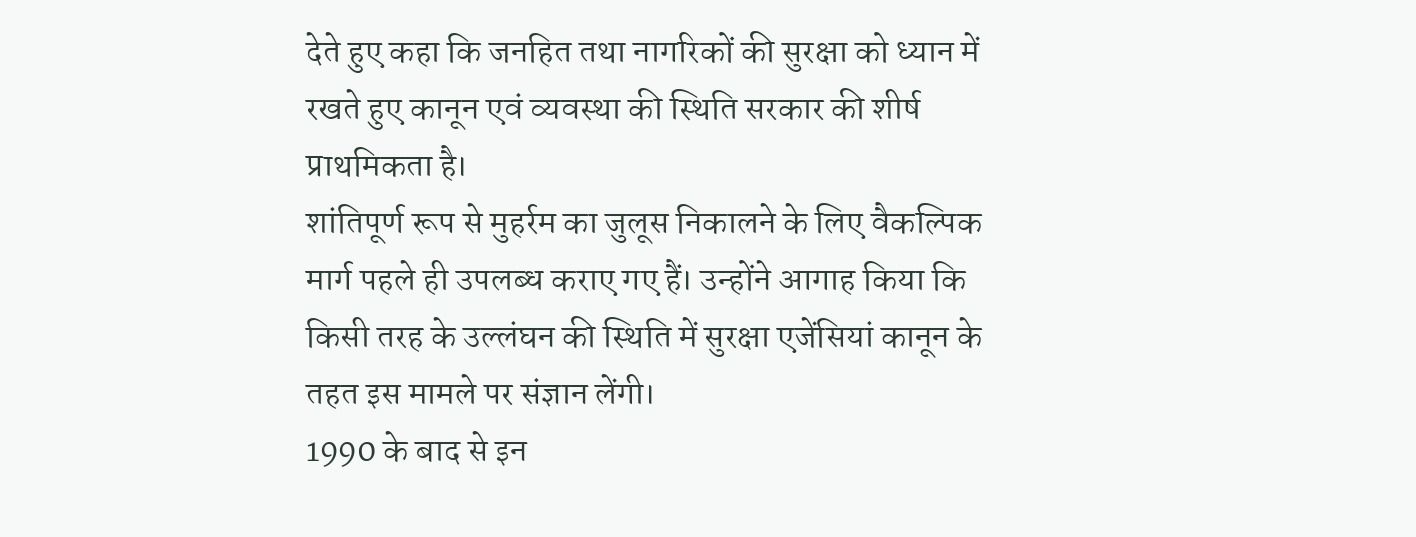देते हुए कहा कि जनहित तथा नागरिकों की सुरक्षा को ध्यान में रखते हुए कानून एवं व्यवस्था की स्थिति सरकार की शीर्ष प्राथमिकता है।
शांतिपूर्ण रूप से मुहर्रम का जुलूस निकालने के लिए वैकल्पिक मार्ग पहले ही उपलब्ध कराए गए हैं। उन्होंने आगाह किया कि किसी तरह के उल्लंघन की स्थिति में सुरक्षा एजेंसियां कानून के तहत इस मामले पर संज्ञान लेंगी।
1990 के बाद से इन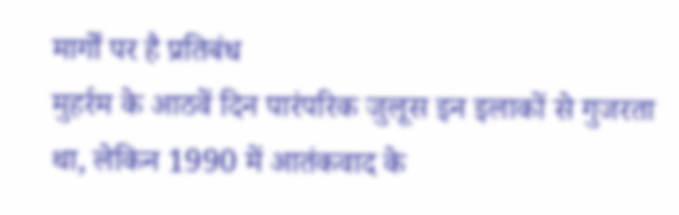मार्गों पर है प्रतिबंध
मुहर्रम के आठवें दिन पारंपरिक जुलूस इन इलाकों से गुजरता था, लेकिन 1990 में आतंकवाद के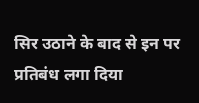सिर उठाने के बाद से इन पर प्रतिबंध लगा दिया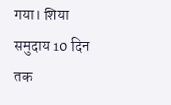गया। शिया समुदाय 10 दिन तक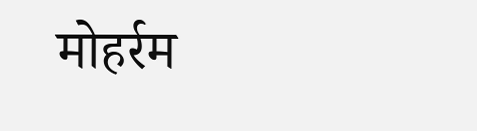मोहर्रम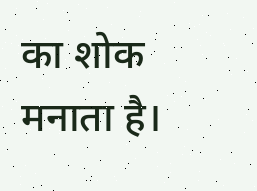का शोक मनाता है।